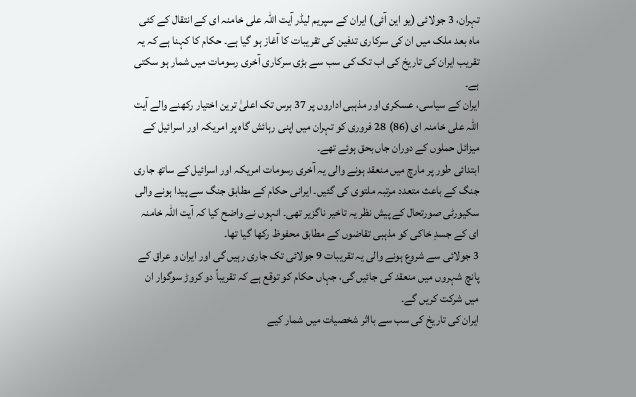تہران، 3 جولائی (یو این آئی) ایران کے سپریم لیڈر آیت اللہ علی خامنہ ای کے انتقال کے کئی ماہ بعد ملک میں ان کی سرکاری تدفین کی تقریبات کا آغاز ہو گیا ہے۔ حکام کا کہنا ہے کہ یہ تقریب ایران کی تاریخ کی اب تک کی سب سے بڑی سرکاری آخری رسومات میں شمار ہو سکتی ہے۔
ایران کے سیاسی، عسکری اور مذہبی اداروں پر 37 برس تک اعلیٰ ترین اختیار رکھنے والے آیت اللہ علی خامنہ ای (86) 28 فروری کو تہران میں اپنی رہائش گاہ پر امریکہ اور اسرائیل کے میزائل حملوں کے دوران جاں بحق ہوئے تھے۔
ابتدائی طور پر مارچ میں منعقد ہونے والی یہ آخری رسومات امریکہ اور اسرائیل کے ساتھ جاری جنگ کے باعث متعدد مرتبہ ملتوی کی گئیں۔ ایرانی حکام کے مطابق جنگ سے پیدا ہونے والی سکیورٹی صورتحال کے پیش نظر یہ تاخیر ناگزیر تھی۔ انہوں نے واضح کیا کہ آیت اللہ خامنہ ای کے جسدِ خاکی کو مذہبی تقاضوں کے مطابق محفوظ رکھا گیا تھا۔
3 جولائی سے شروع ہونے والی یہ تقریبات 9 جولائی تک جاری رہیں گی اور ایران و عراق کے پانچ شہروں میں منعقد کی جائیں گی، جہاں حکام کو توقع ہے کہ تقریباً دو کروڑ سوگوار ان میں شرکت کریں گے۔
ایران کی تاریخ کی سب سے بااثر شخصیات میں شمار کیے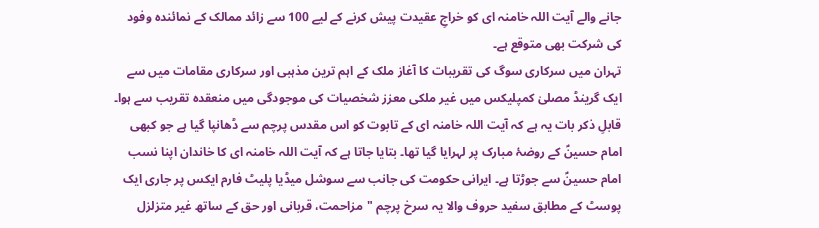جانے والے آیت اللہ خامنہ ای کو خراجِ عقیدت پیش کرنے کے لیے 100 سے زائد ممالک کے نمائندہ وفود کی شرکت بھی متوقع ہے۔
تہران میں سرکاری سوگ کی تقریبات کا آغاز ملک کے اہم ترین مذہبی اور سرکاری مقامات میں سے ایک گرینڈ مصلیٰ کمپلیکس میں غیر ملکی معزز شخصیات کی موجودگی میں منعقدہ تقریب سے ہوا۔
قابلِ ذکر بات یہ ہے کہ آیت اللہ خامنہ ای کے تابوت کو اس مقدس پرچم سے ڈھانپا گیا ہے جو کبھی امام حسینؑ کے روضۂ مبارک پر لہرایا گیا تھا۔ بتایا جاتا ہے کہ آیت اللہ خامنہ ای کا خاندان اپنا نسب امام حسینؑ سے جوڑتا ہے۔ ایرانی حکومت کی جانب سے سوشل میڈیا پلیٹ فارم ایکس پر جاری ایک پوسٹ کے مطابق سفید حروف والا یہ سرخ پرچم "مزاحمت، قربانی اور حق کے ساتھ غیر متزلزل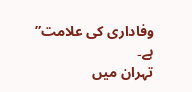وفاداری کی علامت” ہے۔
تہران میں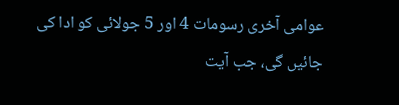عوامی آخری رسومات 4 اور 5 جولائی کو ادا کی جائیں گی، جب آیت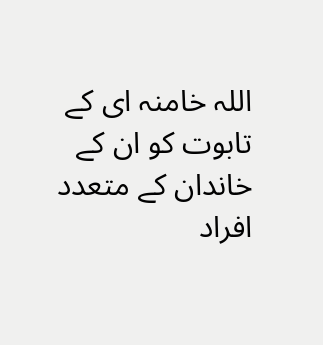اللہ خامنہ ای کے تابوت کو ان کے خاندان کے متعدد افراد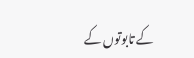کے تابوتوں کے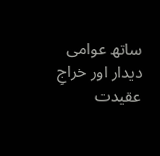ساتھ عوامی دیدار اور خراجِ عقیدت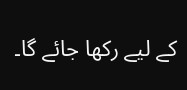کے لیے رکھا جائے گا۔